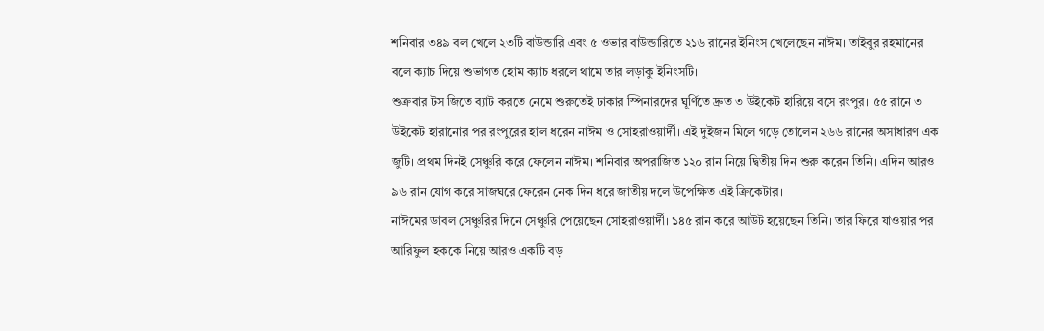শনিবার ৩৪৯ বল খেলে ২৩টি বাউন্ডারি এবং ৫ ওভার বাউন্ডারিতে ২১৬ রানের ইনিংস খেলেছেন নাঈম। তাইবুর রহমানের বলে ক্যাচ দিয়ে শুভাগত হোম ক্যাচ ধরলে থামে তার লড়াকু ইনিংসটি।
শুক্রবার টস জিতে ব্যাট করতে নেমে শুরুতেই ঢাকার স্পিনারদের ঘূর্ণিতে দ্রুত ৩ উইকেট হারিয়ে বসে রংপুর। ৫৫ রানে ৩ উইকেট হারানোর পর রংপুরের হাল ধরেন নাঈম ও সোহরাওয়ার্দী। এই দুইজন মিলে গড়ে তোলেন ২৬৬ রানের অসাধারণ এক জুটি। প্রথম দিনই সেঞ্চুরি করে ফেলেন নাঈম। শনিবার অপরাজিত ১২০ রান নিয়ে দ্বিতীয় দিন শুরু করেন তিনি। এদিন আরও ৯৬ রান যোগ করে সাজঘরে ফেরেন নেক দিন ধরে জাতীয় দলে উপেক্ষিত এই ক্রিকেটার।
নাঈমের ডাবল সেঞ্চুরির দিনে সেঞ্চুরি পেয়েছেন সোহরাওয়ার্দী। ১৪৫ রান করে আউট হয়েছেন তিনি। তার ফিরে যাওয়ার পর আরিফুল হককে নিয়ে আরও একটি বড়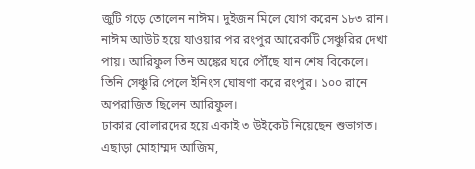জুটি গড়ে তোলেন নাঈম। দুইজন মিলে যোগ করেন ১৮৩ রান।
নাঈম আউট হয়ে যাওয়ার পর রংপুর আরেকটি সেঞ্চুরির দেখা পায়। আরিফুল তিন অঙ্কের ঘরে পৌঁছে যান শেষ বিকেলে। তিনি সেঞ্চুরি পেলে ইনিংস ঘোষণা করে রংপুর। ১০০ রানে অপরাজিত ছিলেন আরিফুল।
ঢাকার বোলারদের হয়ে একাই ৩ উইকেট নিয়েছেন শুভাগত। এছাড়া মোহাম্মদ আজিম,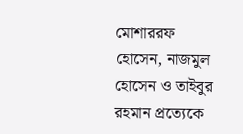মোশাররফ হোসেন, নাজমুল হোসেন ও তাইবুর রহমান প্রত্যেকে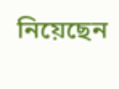নিয়েছেন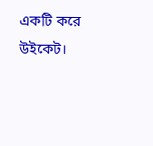একটি করে উইকেট।